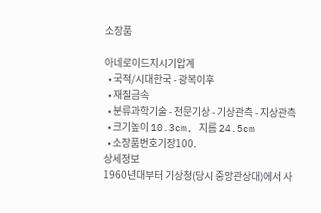소장품

아네로이드지시기압계
  • 국적/시대한국 - 광복이후
  • 재질금속
  • 분류과학기술 - 천문기상 - 기상관측 - 지상관측
  • 크기높이 10.3cm, 지름 24.5cm
  • 소장품번호기장100.
상세정보
1960년대부터 기상청(당시 중앙관상대)에서 사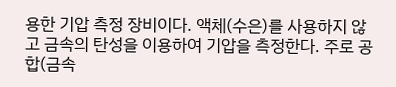용한 기압 측정 장비이다. 액체(수은)를 사용하지 않고 금속의 탄성을 이용하여 기압을 측정한다. 주로 공합(금속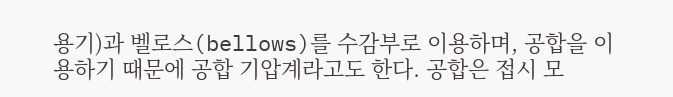용기)과 벨로스(bellows)를 수감부로 이용하며, 공합을 이용하기 때문에 공합 기압계라고도 한다. 공합은 접시 모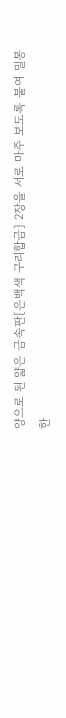양으로 된 얇은 금속판[은백색 구리합금] 2장을 서로 마주 보도록 붙여 밀봉한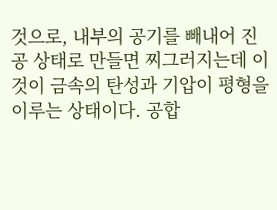것으로, 내부의 공기를 빼내어 진공 상태로 만들면 찌그러지는데 이것이 금속의 탄성과 기압이 평형을 이루는 상태이다. 공합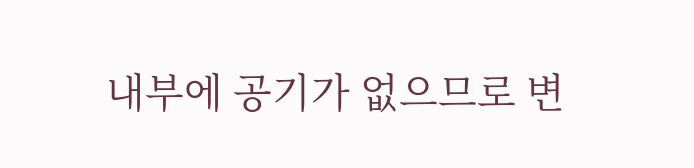내부에 공기가 없으므로 변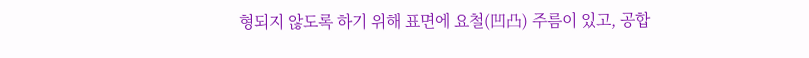형되지 않도록 하기 위해 표면에 요철(凹凸) 주름이 있고, 공합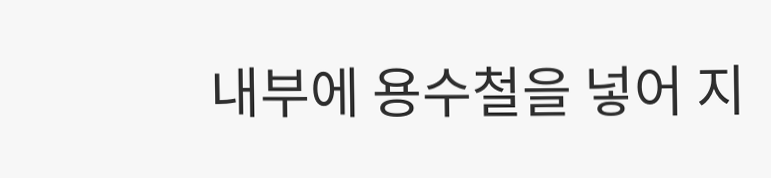내부에 용수철을 넣어 지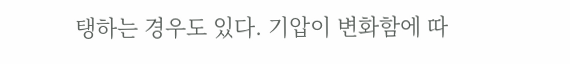탱하는 경우도 있다. 기압이 변화함에 따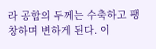라 공합의 두께는 수축하고 팽창하며 변하게 된다. 이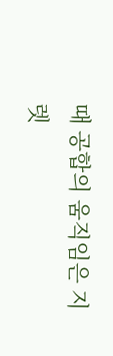때 공합의 움직임은 지렛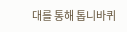대를 통해 톱니바퀴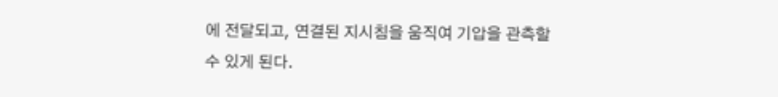에 전달되고, 연결된 지시침을 움직여 기압을 관측할 수 있게 된다.